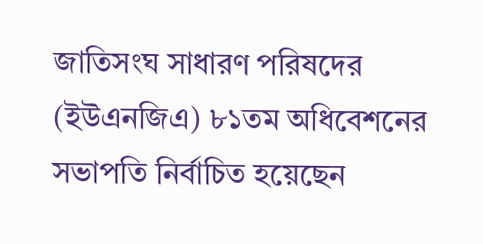জাতিসংঘ সাধারণ পরিষদের (ইউএনজিএ) ৮১তম অধিবেশনের সভাপতি নির্বাচিত হয়েছেন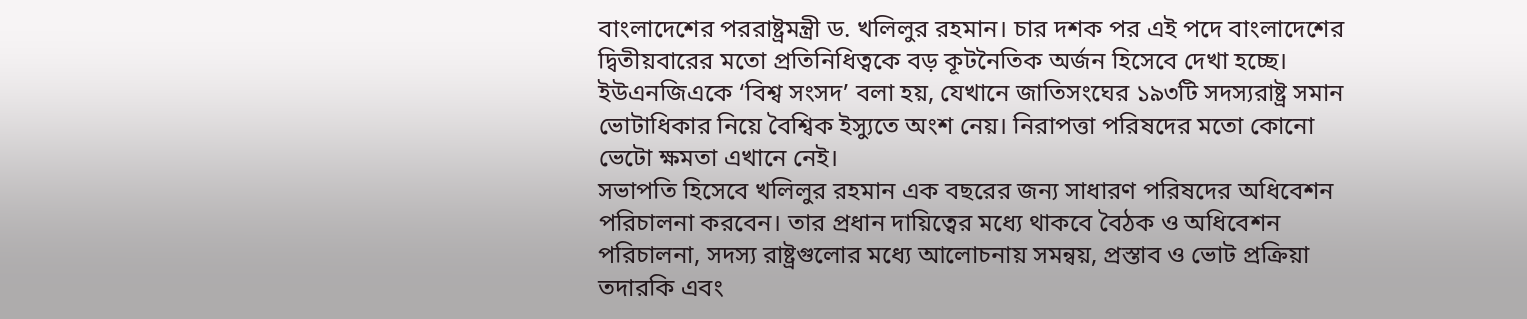বাংলাদেশের পররাষ্ট্রমন্ত্রী ড. খলিলুর রহমান। চার দশক পর এই পদে বাংলাদেশের দ্বিতীয়বারের মতো প্রতিনিধিত্বকে বড় কূটনৈতিক অর্জন হিসেবে দেখা হচ্ছে।
ইউএনজিএকে ‘বিশ্ব সংসদ’ বলা হয়, যেখানে জাতিসংঘের ১৯৩টি সদস্যরাষ্ট্র সমান ভোটাধিকার নিয়ে বৈশ্বিক ইস্যুতে অংশ নেয়। নিরাপত্তা পরিষদের মতো কোনো ভেটো ক্ষমতা এখানে নেই।
সভাপতি হিসেবে খলিলুর রহমান এক বছরের জন্য সাধারণ পরিষদের অধিবেশন পরিচালনা করবেন। তার প্রধান দায়িত্বের মধ্যে থাকবে বৈঠক ও অধিবেশন পরিচালনা, সদস্য রাষ্ট্রগুলোর মধ্যে আলোচনায় সমন্বয়, প্রস্তাব ও ভোট প্রক্রিয়া তদারকি এবং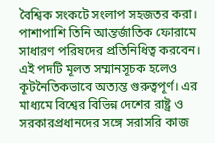বৈশ্বিক সংকটে সংলাপ সহজতর করা। পাশাপাশি তিনি আন্তর্জাতিক ফোরামে সাধারণ পরিষদের প্রতিনিধিত্ব করবেন।
এই পদটি মূলত সম্মানসূচক হলেও কূটনৈতিকভাবে অত্যন্ত গুরুত্বপূর্ণ। এর মাধ্যমে বিশ্বের বিভিন্ন দেশের রাষ্ট্র ও সরকারপ্রধানদের সঙ্গে সরাসরি কাজ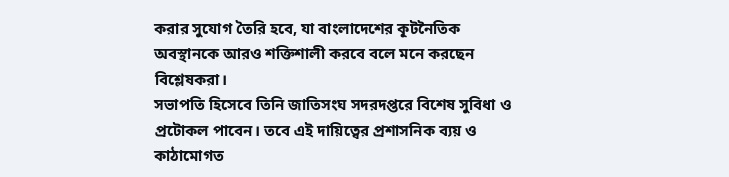করার সুযোগ তৈরি হবে, যা বাংলাদেশের কূটনৈতিক অবস্থানকে আরও শক্তিশালী করবে বলে মনে করছেন বিশ্লেষকরা।
সভাপতি হিসেবে তিনি জাতিসংঘ সদরদপ্তরে বিশেষ সুবিধা ও প্রটোকল পাবেন। তবে এই দায়িত্বের প্রশাসনিক ব্যয় ও কাঠামোগত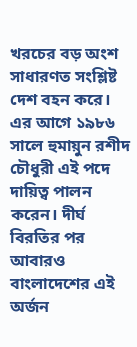খরচের বড় অংশ সাধারণত সংশ্লিষ্ট দেশ বহন করে।
এর আগে ১৯৮৬ সালে হুমায়ুন রশীদ চৌধুরী এই পদে দায়িত্ব পালন করেন। দীর্ঘ বিরতির পর আবারও বাংলাদেশের এই অর্জন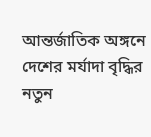আন্তর্জাতিক অঙ্গনে দেশের মর্যাদা বৃদ্ধির নতুন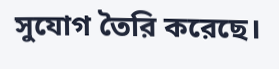সুযোগ তৈরি করেছে।